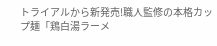トライアルから新発売!職人監修の本格カップ麺「鶏白湯ラーメ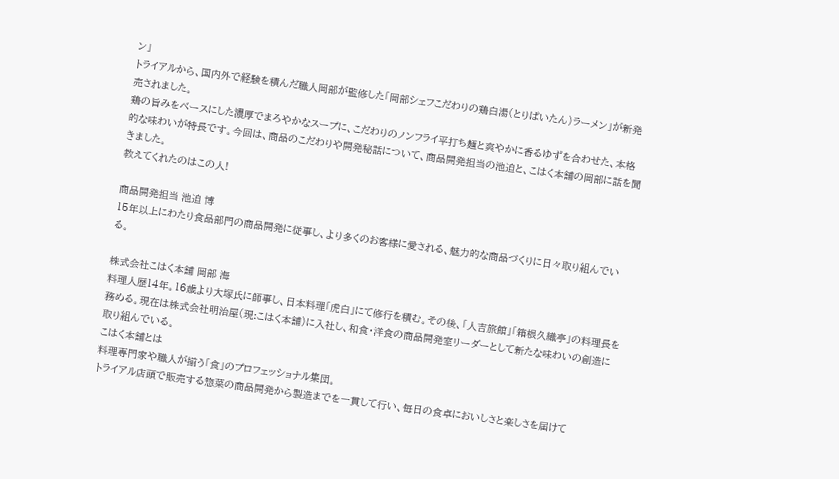ン」
トライアルから、国内外で経験を積んだ職人岡部が監修した「岡部シェフこだわりの鶏白湯(とりぱいたん)ラーメン」が新発売されました。
鶏の旨みをベースにした濃厚でまろやかなスープに、こだわりのノンフライ平打ち麺と爽やかに香るゆずを合わせた、本格的な味わいが特長です。今回は、商品のこだわりや開発秘話について、商品開発担当の池迫と、こはく本舗の岡部に話を聞きました。
教えてくれたのはこの人!

商品開発担当 池迫 博
15年以上にわたり食品部門の商品開発に従事し、より多くのお客様に愛される、魅力的な商品づくりに日々取り組んでいる。

株式会社こはく本舗 岡部 海
料理人歴14年。16歳より大塚氏に師事し、日本料理「虎白」にて修行を積む。その後、「人吉旅館」「箱根久織亭」の料理長を務める。現在は株式会社明治屋(現:こはく本舗)に入社し、和食・洋食の商品開発室リーダーとして新たな味わいの創造に取り組んでいる。
こはく本舗とは
料理専門家や職人が揃う「食」のプロフェッショナル集団。
トライアル店頭で販売する惣菜の商品開発から製造までを一貫して行い、毎日の食卓においしさと楽しさを届けて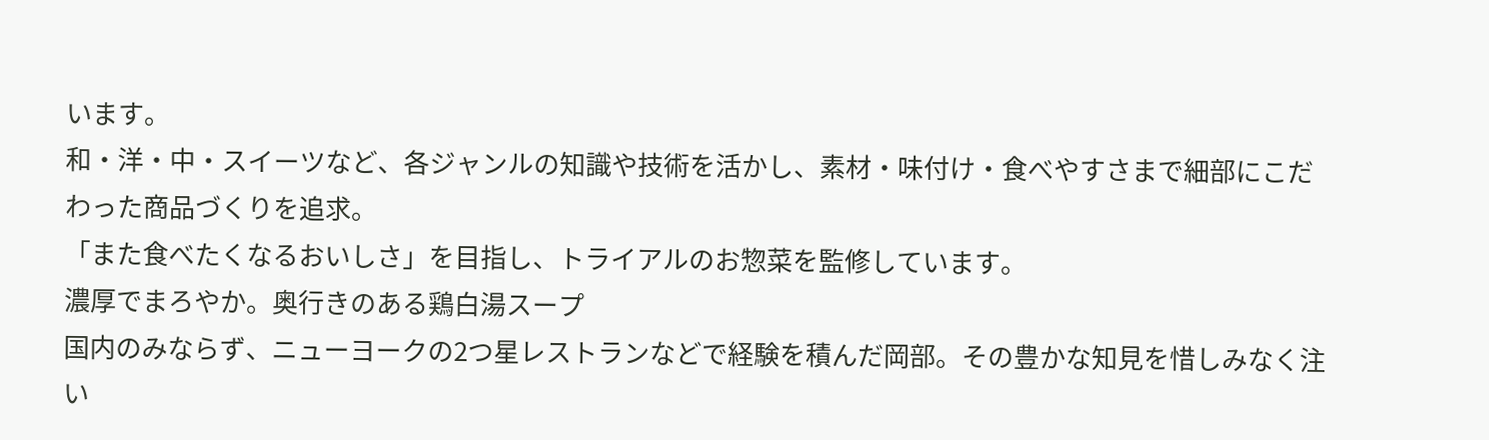います。
和・洋・中・スイーツなど、各ジャンルの知識や技術を活かし、素材・味付け・食べやすさまで細部にこだわった商品づくりを追求。
「また食べたくなるおいしさ」を目指し、トライアルのお惣菜を監修しています。
濃厚でまろやか。奥行きのある鶏白湯スープ
国内のみならず、ニューヨークの2つ星レストランなどで経験を積んだ岡部。その豊かな知見を惜しみなく注い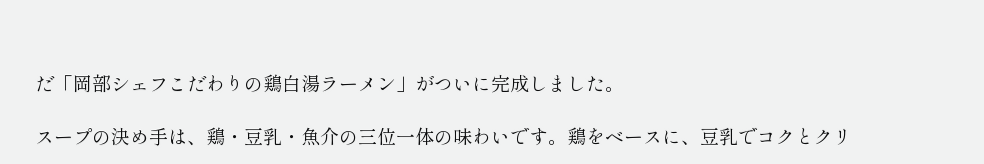だ「岡部シェフこだわりの鶏白湯ラーメン」がついに完成しました。

スープの決め手は、鶏・豆乳・魚介の三位一体の味わいです。鶏をベースに、豆乳でコクとクリ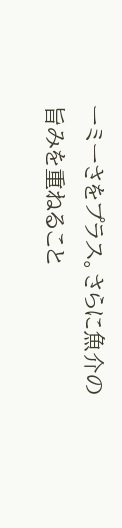ーミーさをプラス。さらに魚介の旨みを重ねること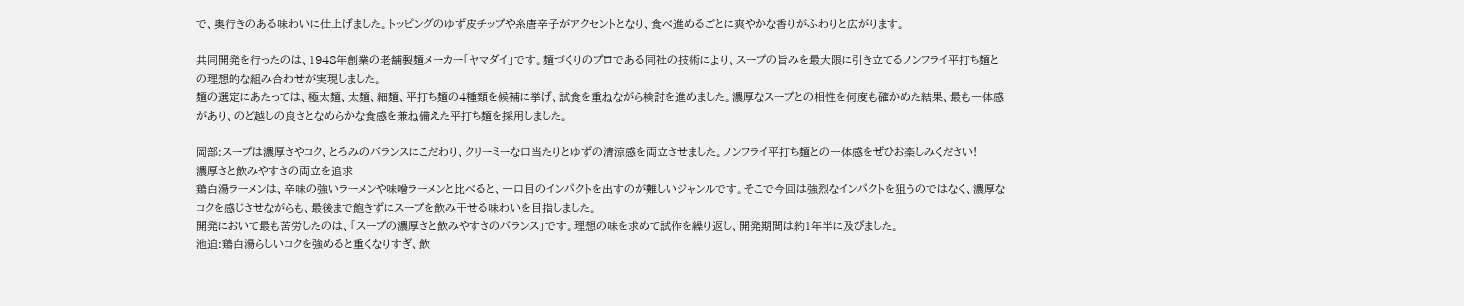で、奥行きのある味わいに仕上げました。トッピングのゆず皮チップや糸唐辛子がアクセントとなり、食べ進めるごとに爽やかな香りがふわりと広がります。

共同開発を行ったのは、1948年創業の老舗製麺メーカー「ヤマダイ」です。麺づくりのプロである同社の技術により、スープの旨みを最大限に引き立てるノンフライ平打ち麺との理想的な組み合わせが実現しました。
麺の選定にあたっては、極太麺、太麺、細麺、平打ち麺の4種類を候補に挙げ、試食を重ねながら検討を進めました。濃厚なスープとの相性を何度も確かめた結果、最も一体感があり、のど越しの良さとなめらかな食感を兼ね備えた平打ち麺を採用しました。

岡部:スープは濃厚さやコク、とろみのバランスにこだわり、クリーミーな口当たりとゆずの清涼感を両立させました。ノンフライ平打ち麺との一体感をぜひお楽しみください!
濃厚さと飲みやすさの両立を追求
鶏白湯ラーメンは、辛味の強いラーメンや味噌ラーメンと比べると、一口目のインパクトを出すのが難しいジャンルです。そこで今回は強烈なインパクトを狙うのではなく、濃厚なコクを感じさせながらも、最後まで飽きずにスープを飲み干せる味わいを目指しました。
開発において最も苦労したのは、「スープの濃厚さと飲みやすさのバランス」です。理想の味を求めて試作を繰り返し、開発期間は約1年半に及びました。
池迫:鶏白湯らしいコクを強めると重くなりすぎ、飲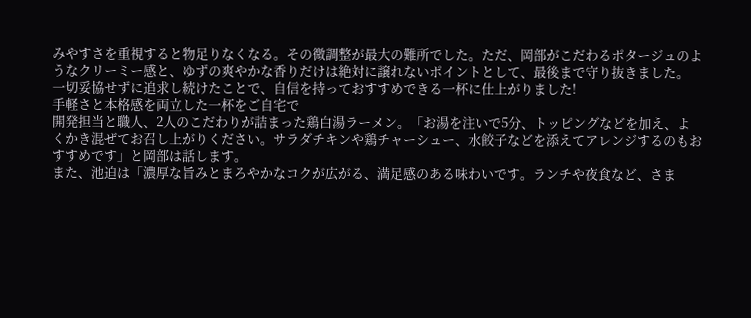みやすさを重視すると物足りなくなる。その微調整が最大の難所でした。ただ、岡部がこだわるポタージュのようなクリーミー感と、ゆずの爽やかな香りだけは絶対に譲れないポイントとして、最後まで守り抜きました。
一切妥協せずに追求し続けたことで、自信を持っておすすめできる一杯に仕上がりました!
手軽さと本格感を両立した一杯をご自宅で
開発担当と職人、2人のこだわりが詰まった鶏白湯ラーメン。「お湯を注いで5分、トッピングなどを加え、よくかき混ぜてお召し上がりください。サラダチキンや鶏チャーシュー、水餃子などを添えてアレンジするのもおすすめです」と岡部は話します。
また、池迫は「濃厚な旨みとまろやかなコクが広がる、満足感のある味わいです。ランチや夜食など、さま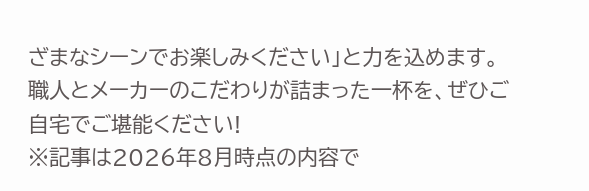ざまなシーンでお楽しみください」と力を込めます。
職人とメーカーのこだわりが詰まった一杯を、ぜひご自宅でご堪能ください!
※記事は2026年8月時点の内容で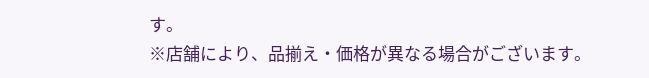す。
※店舗により、品揃え・価格が異なる場合がございます。